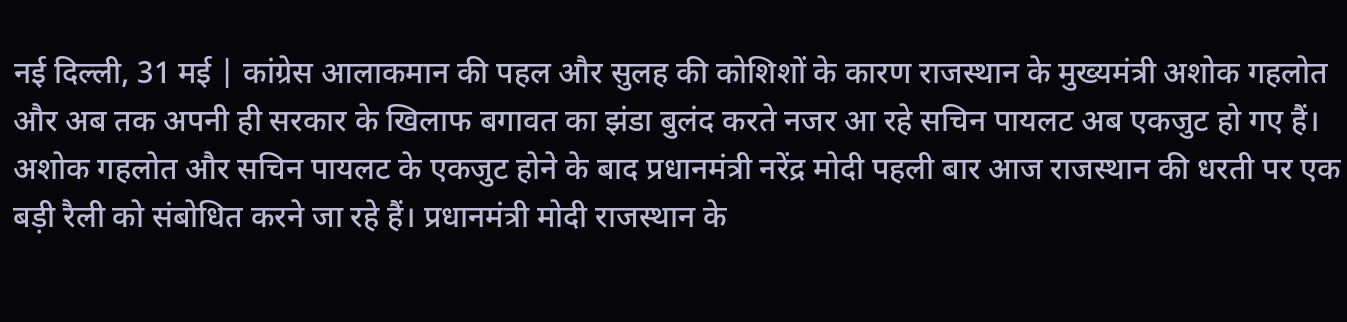नई दिल्ली, 31 मई | कांग्रेस आलाकमान की पहल और सुलह की कोशिशों के कारण राजस्थान के मुख्यमंत्री अशोक गहलोत और अब तक अपनी ही सरकार के खिलाफ बगावत का झंडा बुलंद करते नजर आ रहे सचिन पायलट अब एकजुट हो गए हैं। अशोक गहलोत और सचिन पायलट के एकजुट होने के बाद प्रधानमंत्री नरेंद्र मोदी पहली बार आज राजस्थान की धरती पर एक बड़ी रैली को संबोधित करने जा रहे हैं। प्रधानमंत्री मोदी राजस्थान के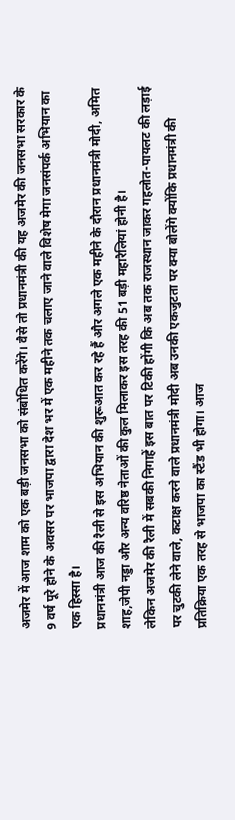अजमेर में आज शाम को एक बड़ी जनसभा को संबोधित करेंगे। वैसे तो प्रधानमंत्री की यह अजमेर की जनसभा सरकार के 9 वर्ष पूरे होने के अवसर पर भाजपा द्वारा देश भर में एक महीने तक चलाए जाने वाले विशेष मेगा जनसंपर्क अभियान का एक हिस्सा है।
प्रधानमंत्री आज की रैली से इस अभियान की शुरूआत कर रहे हैं और अगले एक महीने के दौरान प्रधानमंत्री मोदी, अमित शाह,जेपी नड्डा और अन्य वरिष्ठ नेताओं की कुल मिलाकर इस तरह की 51 बड़ी महारैलियां होनी है।
लेकिन अजमेर की रैली में सबकी निगाहें इस बात पर टिकी होंगी कि अब तक राजस्थान जाकर गहलोत-पायलट की लड़ाई पर चुटकी लेने वाले, कटाक्ष करने वाले प्रधानमंत्री मोदी अब उनकी एकजुटता पर क्या बोलेंगे क्योंकि प्रधानमंत्री की प्रतिक्रिया एक तरह से भाजपा का स्टैंड भी होगा। आज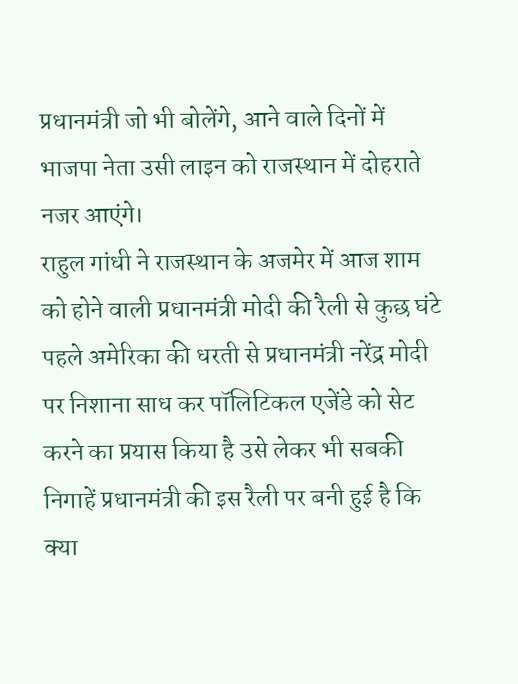प्रधानमंत्री जो भी बोलेंगे, आने वाले दिनों में भाजपा नेता उसी लाइन को राजस्थान में दोहराते नजर आएंगे।
राहुल गांधी ने राजस्थान के अजमेर में आज शाम को होने वाली प्रधानमंत्री मोदी की रैली से कुछ घंटे पहले अमेरिका की धरती से प्रधानमंत्री नरेंद्र मोदी पर निशाना साध कर पॉलिटिकल एजेंडे को सेट करने का प्रयास किया है उसे लेकर भी सबकी निगाहें प्रधानमंत्री की इस रैली पर बनी हुई है कि क्या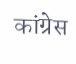कांग्रेस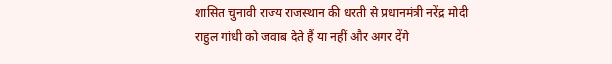शासित चुनावी राज्य राजस्थान की धरती से प्रधानमंत्री नरेंद्र मोदी राहुल गांधी को जवाब देते हैं या नहीं और अगर देंगे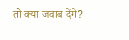तो क्या जवाब देंगे?